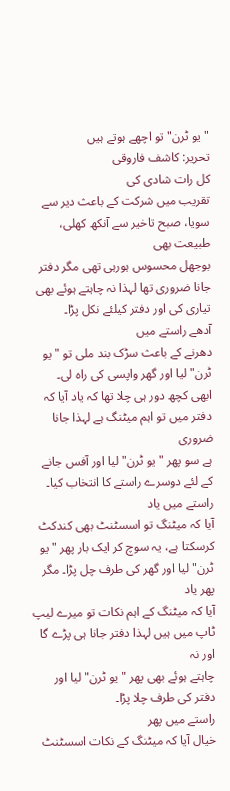"یو ٹرن" تو اچھے ہوتے ہیں
تحریر: کاشف فاروقی
کل رات شادی کی
تقریب میں شرکت کے باعث دیر سے سویا، صبح تاخیر سے آنکھ کھلی، طبیعت بھی
بوجھل محسوس ہورہی تھی مگر دفتر جانا ضروری تھا لہذا نہ چاہتے ہوئے بھی
تیاری کی اور دفتر کیلئے نکل پڑا۔
آدھے راستے میں
دھرنے کے باعث سڑک بند ملی تو "یو ٹرن" لیا اور گھر واپسی کی راہ لی۔
ابھی کچھ دور ہی چلا تھا کہ یاد آیا کہ دفتر میں تو اہم میٹنگ ہے لہذا جانا ضروری
ہے سو پھر "یو ٹرن" لیا اور آفس جانے کے لئے دوسرے راستے کا انتخاب کیا۔
راستے میں یاد
آیا کہ میٹنگ تو اسسٹنٹ بھی کندکٹ کرسکتا ہے، یہ سوچ کر ایک بار پھر "یو
ٹرن" لیا اور گھر کی طرف چل پڑا۔ مگر پھر یاد
آیا کہ میٹنگ کے اہم نکات تو میرے لیپ ٹاپ میں ہیں لہذا دفتر جانا ہی پڑے گا اور نہ
چاہتے ہوئے بھی پھر "یو ٹرن" لیا اور دفتر کی طرف چلا پڑا۔
راستے میں پھر
خیال آیا کہ میٹنگ کے نکات اسسٹنٹ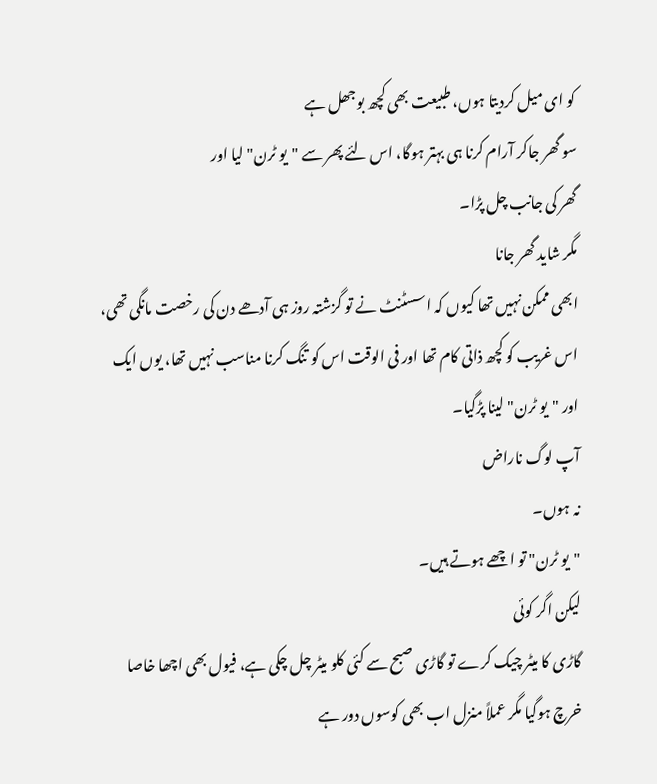کو ای میل کردیتا ہوں، طبیعت بھی کچھ بوجھل ہے
سو گھر جاکر آرام کرنا ہی بہتر ہوگا، اس لئے پھر سے "یو ٹرن" لیا اور
گھر کی جانب چل پڑا۔
مگر شاید گھر جانا
ابھی ممکن نہیں تھا کیوں کہ اسسٹنٹ نے تو گزشتہ روز ہی آدھے دن کی رخصت مانگی تھی،
اس غریب کو کچھ ذاتی کام تھا اور فی الوقت اس کو تنگ کرنا مناسب نہیں تھا، یوں ایک
اور "یو ٹرن" لینا پڑگیا۔
آپ لوگ ناراض
نہ ہوں۔
"یو ٹرن" تو اچھے ہوتے ہیں۔
لیکن اگر کوئی
گاڑی کا میٹر چیک کرے تو گاڑی صبح سے کئی کلو میٹر چل چکی ہے، فیول بھی اچھا خاصا
خرچ ہوگیا مگر عملاً منزل اب بھی کوسوں دور ہے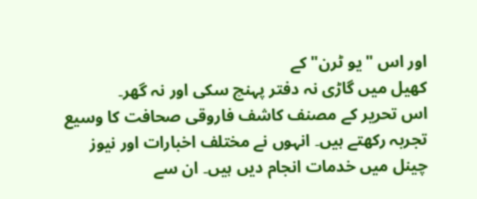اور اس "یو ٹرن" کے
کھیل میں گاڑی نہ دفتر پہنچ سکی اور نہ گھر۔
اس تحریر کے مصنف کاشف فاروقی صحافت کا وسیع تجربہ رکھتے ہیں۔ انہوں نے مختلف اخبارات اور نیوز چینل میں خدمات انجام دیں ہیں۔ ان سے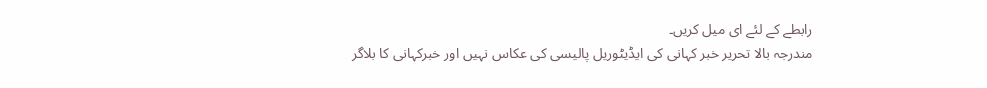رابطے کے لئے ای میل کریں۔
مندرجہ بالا تحریر خبر کہانی کی ایڈیٹوریل پالیسی کی عکاس نہیں اور خبرکہانی کا بلاگر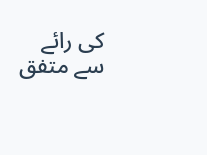کی رائے سے متفق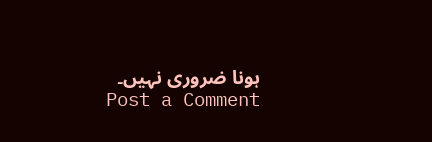ہونا ضروری نہیں۔
Post a Comment